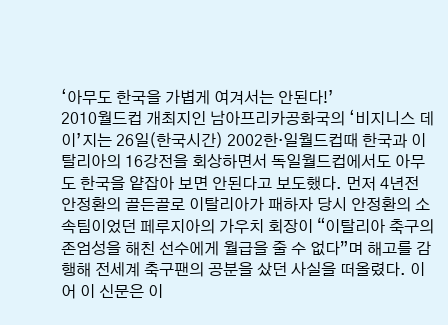‘아무도 한국을 가볍게 여겨서는 안된다!’
2010월드컵 개최지인 남아프리카공화국의 ‘비지니스 데이’지는 26일(한국시간) 2002한·일월드컵때 한국과 이탈리아의 16강전을 회상하면서 독일월드컵에서도 아무도 한국을 얕잡아 보면 안된다고 보도했다. 먼저 4년전 안정환의 골든골로 이탈리아가 패하자 당시 안정환의 소속팀이었던 페루지아의 가우치 회장이 “이탈리아 축구의 존엄성을 해친 선수에게 월급을 줄 수 없다”며 해고를 감행해 전세계 축구팬의 공분을 샀던 사실을 떠올렸다. 이어 이 신문은 이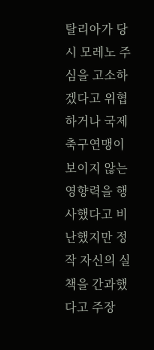탈리아가 당시 모레노 주심을 고소하겠다고 위협하거나 국제축구연맹이 보이지 않는 영향력을 행사했다고 비난했지만 정작 자신의 실책을 간과했다고 주장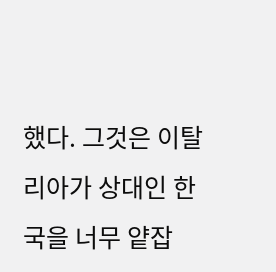했다. 그것은 이탈리아가 상대인 한국을 너무 얕잡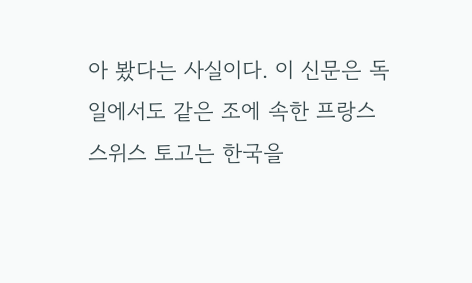아 봤다는 사실이다. 이 신문은 독일에서도 같은 조에 속한 프랑스 스위스 토고는 한국을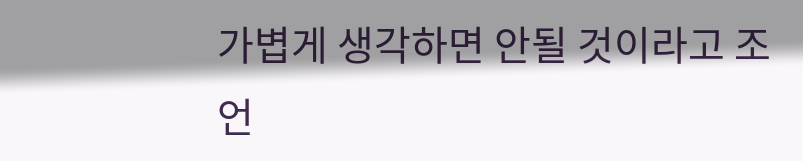가볍게 생각하면 안될 것이라고 조언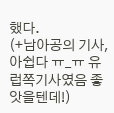했다.
(+남아공의 기사, 아쉽다 ㅠ_ㅠ 유럽쪽기사였음 좋앗을텐데!)